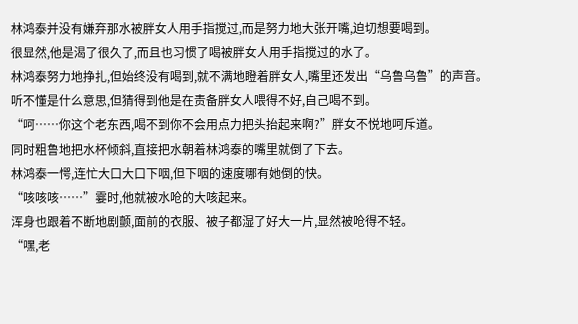林鸿泰并没有嫌弃那水被胖女人用手指搅过,而是努力地大张开嘴,迫切想要喝到。
很显然,他是渴了很久了,而且也习惯了喝被胖女人用手指搅过的水了。
林鸿泰努力地挣扎,但始终没有喝到,就不满地瞪着胖女人,嘴里还发出“乌鲁乌鲁”的声音。
听不懂是什么意思,但猜得到他是在责备胖女人喂得不好,自己喝不到。
“呵……你这个老东西,喝不到你不会用点力把头抬起来啊?”胖女不悦地呵斥道。
同时粗鲁地把水杯倾斜,直接把水朝着林鸿泰的嘴里就倒了下去。
林鸿泰一愕,连忙大口大口下咽,但下咽的速度哪有她倒的快。
“咳咳咳……”霎时,他就被水呛的大咳起来。
浑身也跟着不断地剧颤,面前的衣服、被子都湿了好大一片,显然被呛得不轻。
“嘿,老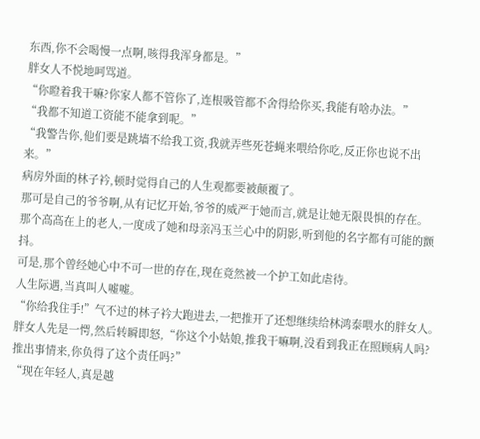东西,你不会喝慢一点啊,咳得我浑身都是。”
胖女人不悦地呵骂道。
“你瞪着我干嘛?你家人都不管你了,连根吸管都不舍得给你买,我能有啥办法。”
“我都不知道工资能不能拿到呢。”
“我警告你,他们要是跳墙不给我工资,我就弄些死苍蝇来喂给你吃,反正你也说不出来。”
病房外面的林子衿,顿时觉得自己的人生观都要被颠覆了。
那可是自己的爷爷啊,从有记忆开始,爷爷的威严于她而言,就是让她无限畏惧的存在。
那个高高在上的老人,一度成了她和母亲冯玉兰心中的阴影,听到他的名字都有可能的颤抖。
可是,那个曾经她心中不可一世的存在,现在竟然被一个护工如此虐待。
人生际遇,当真叫人嘘嘘。
“你给我住手!”气不过的林子衿大跑进去,一把推开了还想继续给林鸿泰喂水的胖女人。
胖女人先是一愕,然后转瞬即怒,“你这个小姑娘,推我干嘛啊,没看到我正在照顾病人吗?推出事情来,你负得了这个责任吗?”
“现在年轻人,真是越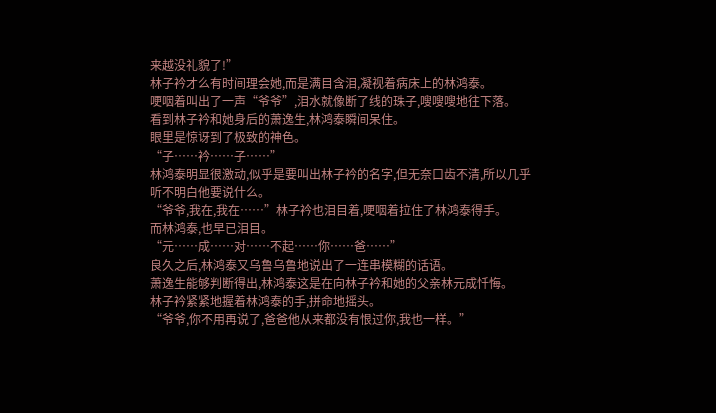来越没礼貌了!”
林子衿才么有时间理会她,而是满目含泪,凝视着病床上的林鸿泰。
哽咽着叫出了一声“爷爷”,泪水就像断了线的珠子,嗖嗖嗖地往下落。
看到林子衿和她身后的萧逸生,林鸿泰瞬间呆住。
眼里是惊讶到了极致的神色。
“子……衿……子……”
林鸿泰明显很激动,似乎是要叫出林子衿的名字,但无奈口齿不清,所以几乎听不明白他要说什么。
“爷爷,我在,我在……”林子衿也泪目着,哽咽着拉住了林鸿泰得手。
而林鸿泰,也早已泪目。
“元……成……对……不起……你……爸……”
良久之后,林鸿泰又乌鲁乌鲁地说出了一连串模糊的话语。
萧逸生能够判断得出,林鸿泰这是在向林子衿和她的父亲林元成忏悔。
林子衿紧紧地握着林鸿泰的手,拼命地摇头。
“爷爷,你不用再说了,爸爸他从来都没有恨过你,我也一样。”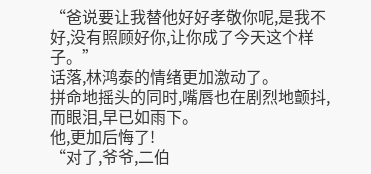“爸说要让我替他好好孝敬你呢,是我不好,没有照顾好你,让你成了今天这个样子。”
话落,林鸿泰的情绪更加激动了。
拼命地摇头的同时,嘴唇也在剧烈地颤抖,而眼泪,早已如雨下。
他,更加后悔了!
“对了,爷爷,二伯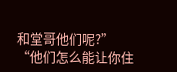和堂哥他们呢?”
“他们怎么能让你住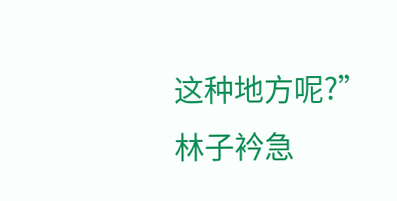这种地方呢?”林子衿急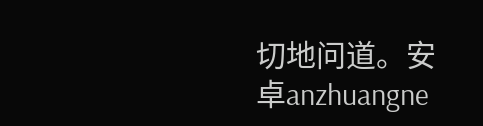切地问道。安卓anzhuangne